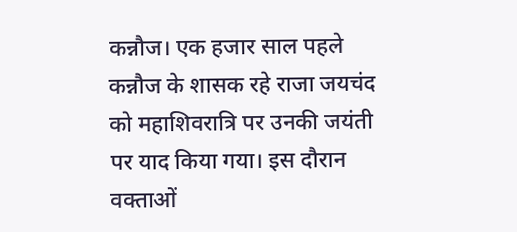कन्नौज। एक हजार साल पहले कन्नौज के शासक रहे राजा जयचंद को महाशिवरात्रि पर उनकी जयंती पर याद किया गया। इस दौरान वक्ताओं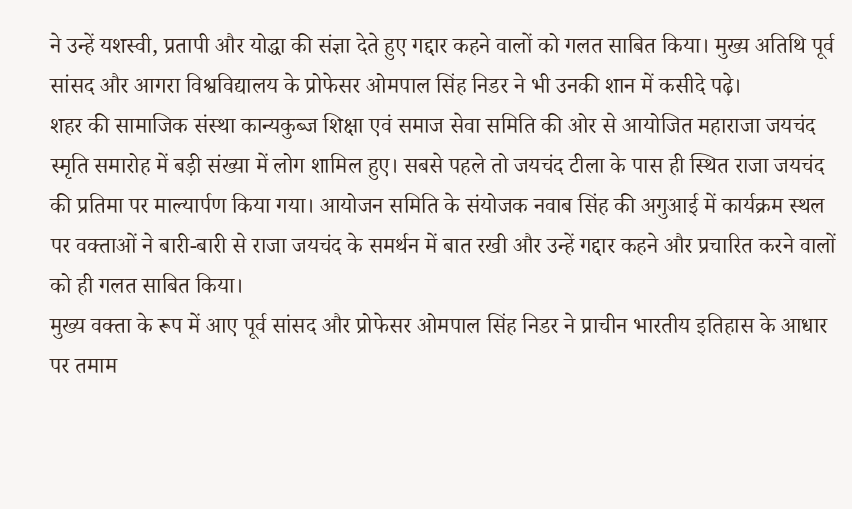ने उन्हें यशस्वी, प्रतापी और योद्धा की संज्ञा देते हुए गद्दार कहने वालों को गलत साबित किया। मुख्य अतिथि पूर्व सांसद और आगरा विश्वविद्यालय के प्रोफेसर ओमपाल सिंह निडर ने भी उनकी शान में कसीदे पढ़े।
शहर की सामाजिक संस्था कान्यकुब्ज शिक्षा एवं समाज सेवा समिति की ओर से आयोजित महाराजा जयचंद स्मृति समारोह में बड़ी संख्या में लोग शामिल हुए। सबसे पहले तो जयचंद टीला के पास ही स्थित राजा जयचंद की प्रतिमा पर माल्यार्पण किया गया। आयोजन समिति के संयोजक नवाब सिंह की अगुआई में कार्यक्रम स्थल पर वक्ताओं ने बारी-बारी से राजा जयचंद के समर्थन में बात रखी और उन्हें गद्दार कहने और प्रचारित करने वालों को ही गलत साबित किया।
मुख्य वक्ता के रूप में आए पूर्व सांसद और प्रोफेसर ओमपाल सिंह निडर ने प्राचीन भारतीय इतिहास के आधार पर तमाम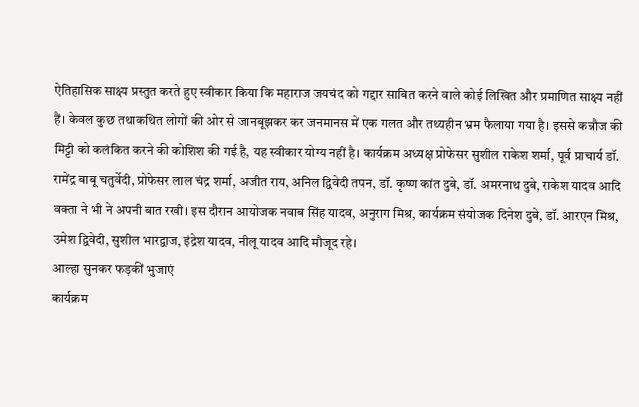ऐतिहासिक साक्ष्य प्रस्तुत करते हुए स्वीकार किया कि महाराज जयचंद को गद्दार साबित करने वाले कोई लिखित और प्रमाणित साक्ष्य नहीं हैं। केवल कुछ तथाकथित लोगों की ओर से जानबूझकर कर जनमानस में एक गलत और तथ्यहीन भ्रम फैलाया गया है। इससे कन्नौज की मिट्टी को कलंकित करने की कोशिश की गई है, यह स्वीकार योग्य नहीं है। कार्यक्रम अध्यक्ष प्रोफेसर सुशील राकेश शर्मा, पूर्व प्राचार्य डॉ. रामेंद्र बाबू चतुर्वेदी, प्रोफेसर लाल चंद्र शर्मा, अजीत राय, अनिल द्विवेदी तपन, डॉ. कृष्ण कांत दुबे, डॉ. अमरनाथ दुबे, राकेश यादव आदि वक्ता ने भी ने अपनी बात रखी। इस दौरान आयोजक नवाब सिंह यादव, अनुराग मिश्र, कार्यक्रम संयोजक दिनेश दुबे, डॉ. आरएन मिश्र, उमेश द्विवेदी, सुशील भारद्वाज, इंद्रेश यादव, नीलू यादव आदि मौजूद रहे।
आल्हा सुनकर फड़कीं भुजाएं
कार्यक्रम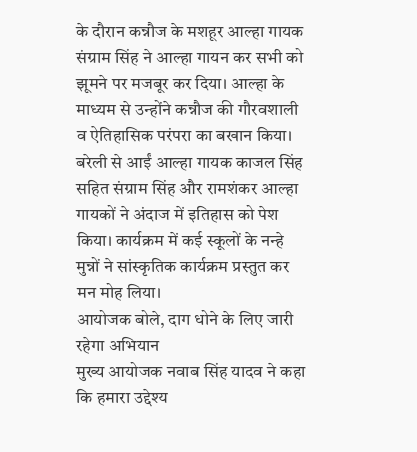के दौरान कन्नौज के मशहूर आल्हा गायक संग्राम सिंह ने आल्हा गायन कर सभी को झूमने पर मजबूर कर दिया। आल्हा के माध्यम से उन्होंने कन्नौज की गौरवशाली व ऐतिहासिक परंपरा का बखान किया। बरेली से आईं आल्हा गायक काजल सिंह सहित संग्राम सिंह और रामशंकर आल्हा गायकों ने अंदाज में इतिहास को पेश किया। कार्यक्रम में कई स्कूलों के नन्हे मुन्नों ने सांस्कृतिक कार्यक्रम प्रस्तुत कर मन मोह लिया।
आयोजक बोले, दाग धोने के लिए जारी रहेगा अभियान
मुख्य आयोजक नवाब सिंह यादव ने कहा कि हमारा उद्देश्य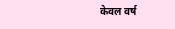केवल वर्ष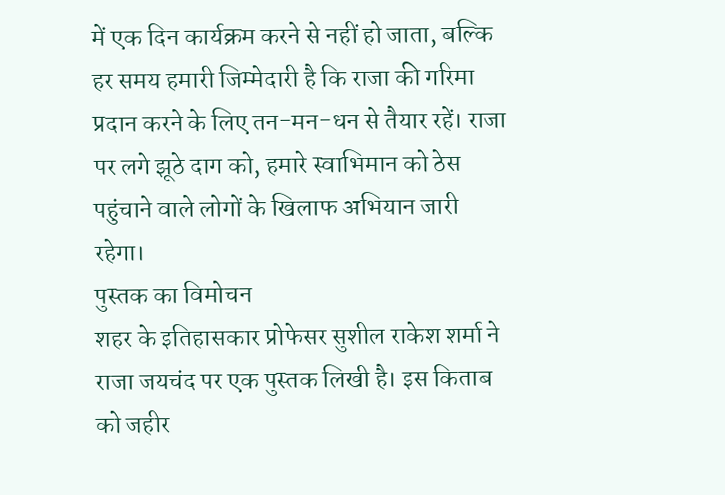में एक दिन कार्यक्रम करने से नहीं हो जाता, बल्कि हर समय हमारी जिम्मेदारी है कि राजा की गरिमा प्रदान करने के लिए तन-मन-धन से तैयार रहें। राजा पर लगे झूठे दाग को, हमारे स्वाभिमान को ठेस पहुंचाने वाले लोगों के खिलाफ अभियान जारी रहेगा।
पुस्तक का विमोचन
शहर के इतिहासकार प्रोफेसर सुशील राकेश शर्मा ने राजा जयचंद पर एक पुस्तक लिखी है। इस किताब को जहीर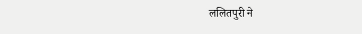ललितपुरी ने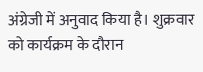अंग्रेजी में अनुवाद किया है। शुक्रवार को कार्यक्रम के दौरान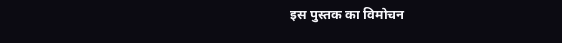इस पुस्तक का विमोचन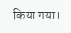किया गया।